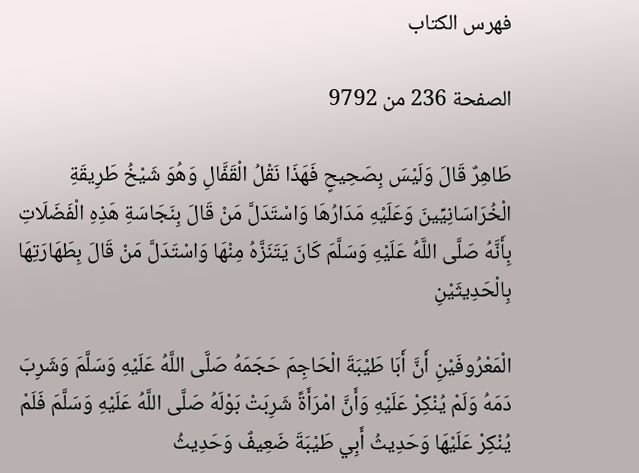فهرس الكتاب

الصفحة 236 من 9792

طَاهِرٌ قَالَ وَلَيْسَ بِصَحِيحٍ فَهَذَا نَقْلُ الْقَفَّالِ وَهُوَ شَيْخُ طَرِيقَةِ الْخُرَاسَانِيِّينَ وَعَلَيْهِ مَدَارُهَا وَاسْتَدَلَّ مَنْ قَالَ بِنَجَاسَةِ هَذِهِ الْفَضَلَاتِ بِأَنَّهُ صَلَّى اللَّهُ عَلَيْهِ وَسَلَّمَ كَانَ يَتَنَزَّهُ مِنْهَا وَاسْتَدَلَّ مَنْ قَالَ بِطَهَارَتِهَا بِالْحَدِيثَيْنِ

الْمَعْرُوفَيْنِ أَنَّ أَبَا طَيْبَةَ الْحَاجِمَ حَجَمَهُ صَلَّى اللَّهُ عَلَيْهِ وَسَلَّمَ وَشَرِبَ دَمَهُ وَلَمْ يُنْكِرْ عَلَيْهِ وَأَنَّ امْرَأَةً شَرِبَتْ بَوْلَهُ صَلَّى اللَّهُ عَلَيْهِ وَسَلَّمَ فَلَمْ يُنْكِرْ عَلَيْهَا وَحَدِيثُ أَبِي طَيْبَةَ ضَعِيفٌ وَحَدِيثُ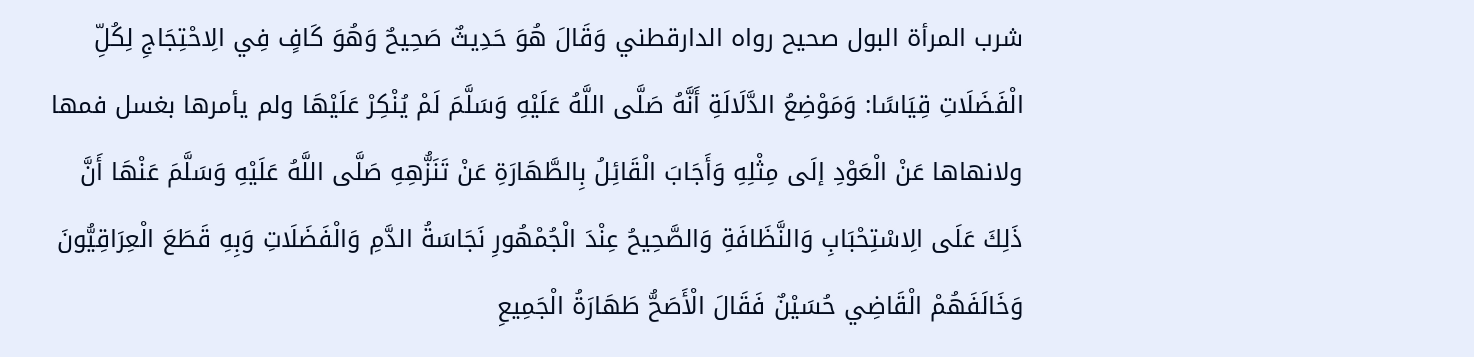شرب المرأة البول صحيح رواه الدارقطني وَقَالَ هُوَ حَدِيثٌ صَحِيحٌ وَهُوَ كَافٍ فِي الِاحْتِجَاجِ لِكُلِّ الْفَضَلَاتِ قِيَاسًا: وَمَوْضِعُ الدَّلَالَةِ أَنَّهُ صَلَّى اللَّهُ عَلَيْهِ وَسَلَّمَ لَمْ يُنْكِرْ عَلَيْهَا ولم يأمرها بغسل فمها ولانهاها عَنْ الْعَوْدِ إلَى مِثْلِهِ وَأَجَابَ الْقَائِلُ بِالطَّهَارَةِ عَنْ تَنَزُّهِهِ صَلَّى اللَّهُ عَلَيْهِ وَسَلَّمَ عَنْهَا أَنَّ ذَلِكَ عَلَى الِاسْتِحْبَابِ وَالنَّظَافَةِ وَالصَّحِيحُ عِنْدَ الْجُمْهُورِ نَجَاسَةُ الدَّمِ وَالْفَضَلَاتِ وَبِهِ قَطَعَ الْعِرَاقِيُّونَ وَخَالَفَهُمْ الْقَاضِي حُسَيْنٌ فَقَالَ الْأَصَحُّ طَهَارَةُ الْجَمِيعِ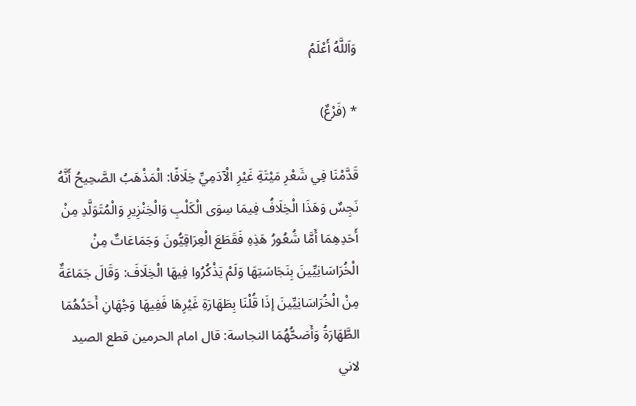وَاَللَّهُ أَعْلَمُ

* (فَرْعٌ)

قَدَّمْنَا فِي شَعْرِ مَيْتَةِ غَيْرِ الْآدَمِيِّ خِلَافًا: الْمَذْهَبُ الصَّحِيحُ أَنَّهُ نَجِسٌ وَهَذَا الْخِلَافُ فِيمَا سِوَى الْكَلْبِ وَالْخِنْزِيرِ وَالْمُتَوَلَّدِ مِنْ أَحَدِهِمَا أَمَّا شُعُورُ هَذِهِ فَقَطَعَ الْعِرَاقِيُّونَ وَجَمَاعَاتٌ مِنْ الْخُرَاسَانِيِّينَ بِنَجَاسَتِهَا وَلَمْ يَذْكُرُوا فِيهَا الْخِلَافَ: وَقَالَ جَمَاعَةٌ مِنْ الْخُرَاسَانِيِّينَ إذَا قُلْنَا بِطَهَارَةِ غَيْرِهَا فَفِيهَا وَجْهَانِ أَحَدُهُمَا الطَّهَارَةُ وَأَصَحُّهُمَا النجاسة: قال امام الحرمين قطع الصيد لاني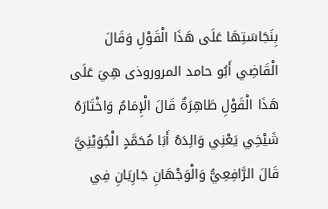بِنَجَاسَتِهَا عَلَى هَذَا الْقَوْلِ وَقَالَ الْقَاضِي أَبُو حامد المروروذى هِيَ عَلَى هَذَا الْقَوْلِ طَاهِرَةٌ قَالَ الْإِمَامُ وَاخْتَارَهُ شَيْخِي يَعْنِي وَالِدَهُ أَبَا مُحَمَّدٍ الْجُوَيْنِيَّ قَالَ الرَّافِعِيُّ وَالْوَجْهَانِ جَارِيَانِ فِي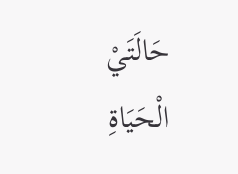حَالَتَيْ الْحَيَاةِ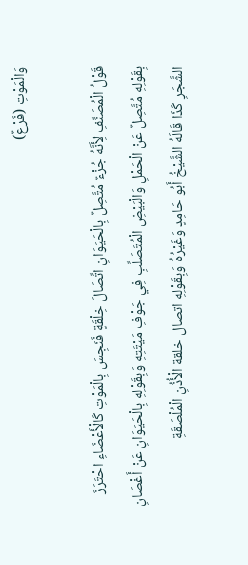وَالْمَوْتِ (فَرْعٌ)

قَوْلُ الْمُصَنِّفِ لِأَنَّهُ جُزْءٌ مُتَّصِلٌ بِالْحَيَوَانِ اتِّصَالَ خِلْقَةٍ فَنَجِسَ بِالْمَوْتِ كَالْأَعْضَاءِ احْتَرَزَ بِقَوْلِهِ مُتَّصِلٌ عَنْ الْحَمْلِ وَالْبَيْضِ الْمُتَصَلِّبِ فِي جَوْفِ مَيْتَتِهِ وَبِقَوْلِهِ بِالْحَيَوَانِ عَنْ أَغْصَانِ الشَّجَرِ كَذَا قَالَهُ الشَّيْخُ أَبُو حَامِدٍ وَغَيْرُهُ وَبِقَوْلِهِ اتصال خلقة الْأُذُنِ الْمُلْصَقَةِ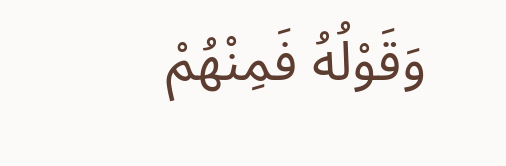وَقَوْلُهُ فَمِنْهُمْ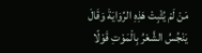مَنْ لَمْ يُثْبِتْ هَذِهِ الرِّوَايَةَ وَقَالَ يَنْجُسُ الشَّعْرُ بِالْمَوْتِ قَوْلًا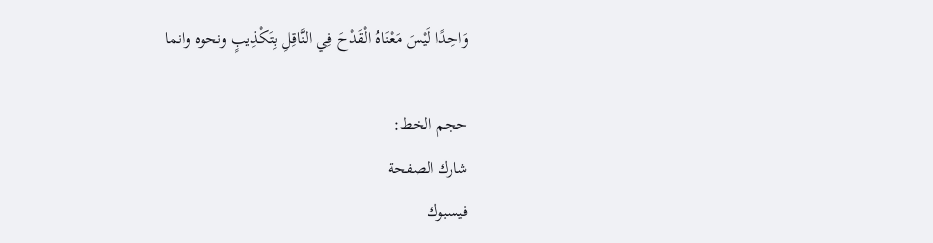وَاحِدًا لَيْسَ مَعْنَاهُ الْقَدْحَ فِي النَّاقِلِ بِتَكْذِيبٍ ونحوه وانما

حجم الخط:
شارك الصفحة
فيسبوك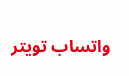واتساب تويتر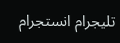تليجرام انستجرام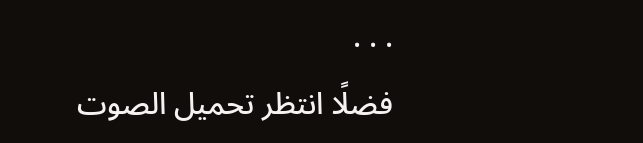. . .
فضلًا انتظر تحميل الصوت